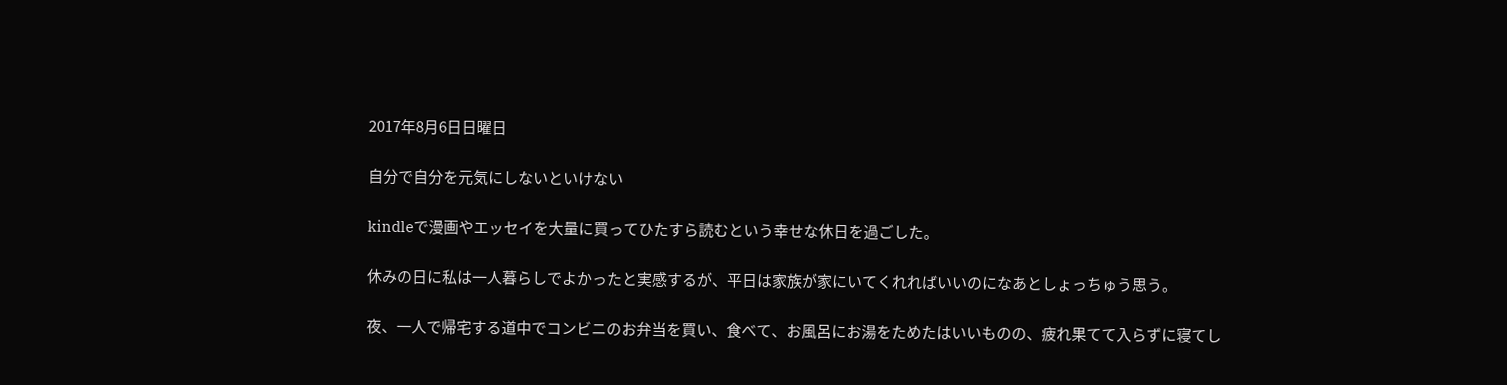2017年8月6日日曜日

自分で自分を元気にしないといけない

kindleで漫画やエッセイを大量に買ってひたすら読むという幸せな休日を過ごした。

休みの日に私は一人暮らしでよかったと実感するが、平日は家族が家にいてくれればいいのになあとしょっちゅう思う。

夜、一人で帰宅する道中でコンビニのお弁当を買い、食べて、お風呂にお湯をためたはいいものの、疲れ果てて入らずに寝てし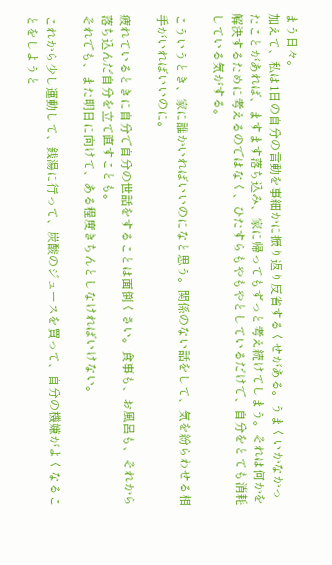まう日々。
加えて、私は1日の自分の言動を事細かに振り返り反省するくせがある。うまくいかなかったことがあれば、ますます落ち込み、家に帰ってもずっと考え続けてしまう。それは何かを解決するために考えるのではなく、ひたすらもやもやとしているだけで、自分をとても消耗している気がする。

こういうとき、家に誰かいればいいのになと思う。関係のない話をして、気を紛らわせる相手がいればいいのに。

疲れているときに自分で自分の世話をすることは面倒くさい。食事も、お風呂も、それから落ち込んだ自分を立て直すことも。
それでも、また明日に向けて、ある程度きちんとしなければいけない。

これから少し運動して、銭湯に行って、炭酸のジュースを買って、自分の機嫌がよくなることをしようと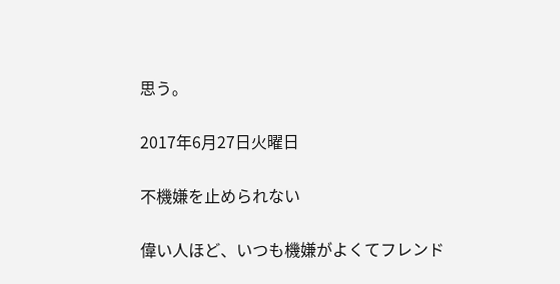思う。

2017年6月27日火曜日

不機嫌を止められない

偉い人ほど、いつも機嫌がよくてフレンド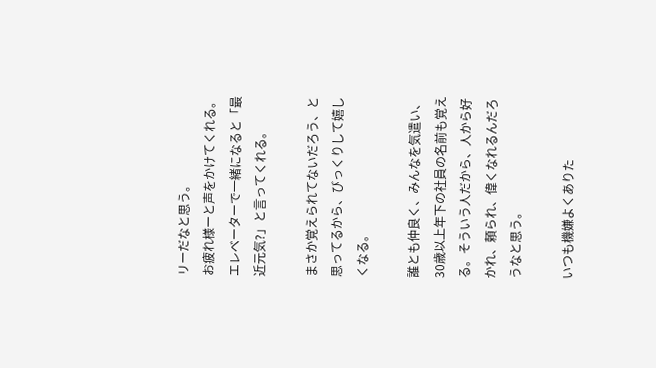リーだなと思う。
お疲れ様ーと声をかけてくれる。
エレベーターで一緒になると「最近元気?」と言ってくれる。

まさか覚えられてないだろう、と思ってるから、びっくりして嬉しくなる。

誰とも仲良く、みんなを気遣い、30歳以上年下の社員の名前も覚える。そういう人だから、人から好かれ、頼られ、偉くなれるんだろうなと思う。

いつも機嫌よくありた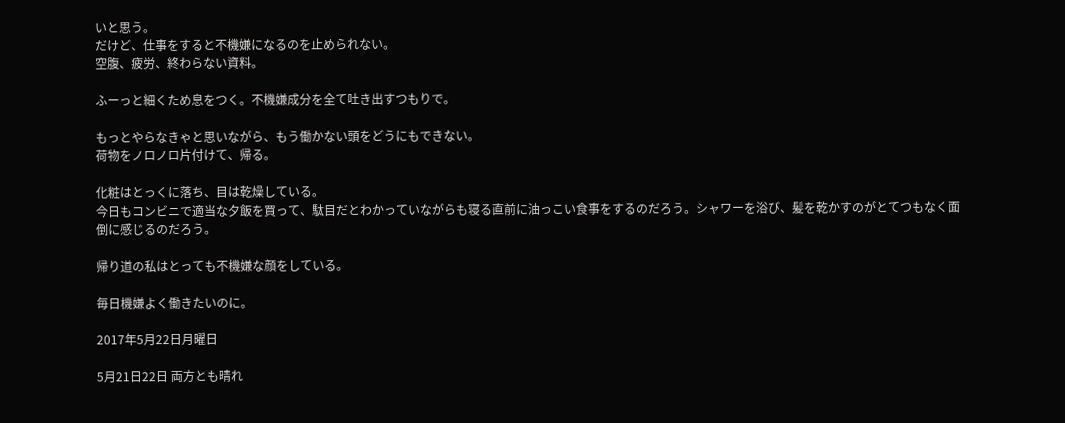いと思う。
だけど、仕事をすると不機嫌になるのを止められない。
空腹、疲労、終わらない資料。

ふーっと細くため息をつく。不機嫌成分を全て吐き出すつもりで。

もっとやらなきゃと思いながら、もう働かない頭をどうにもできない。
荷物をノロノロ片付けて、帰る。

化粧はとっくに落ち、目は乾燥している。
今日もコンビニで適当な夕飯を買って、駄目だとわかっていながらも寝る直前に油っこい食事をするのだろう。シャワーを浴び、髪を乾かすのがとてつもなく面倒に感じるのだろう。

帰り道の私はとっても不機嫌な顔をしている。

毎日機嫌よく働きたいのに。

2017年5月22日月曜日

5月21日22日 両方とも晴れ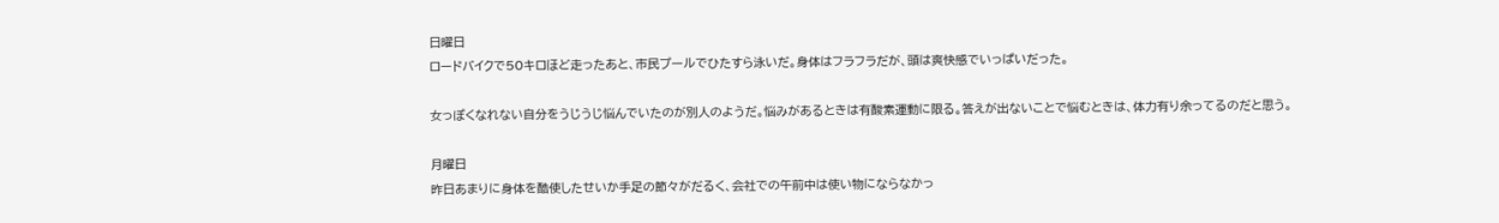日曜日
ロードバイクで50キロほど走ったあと、市民プールでひたすら泳いだ。身体はフラフラだが、頭は爽快感でいっぱいだった。

女っぽくなれない自分をうじうじ悩んでいたのが別人のようだ。悩みがあるときは有酸素運動に限る。答えが出ないことで悩むときは、体力有り余ってるのだと思う。

月曜日
昨日あまりに身体を酷使したせいか手足の節々がだるく、会社での午前中は使い物にならなかっ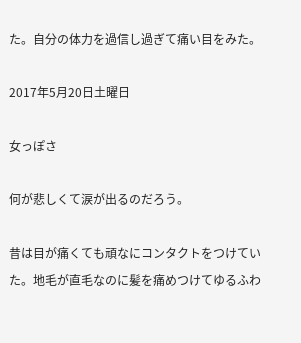た。自分の体力を過信し過ぎて痛い目をみた。

2017年5月20日土曜日

女っぽさ

何が悲しくて涙が出るのだろう。

昔は目が痛くても頑なにコンタクトをつけていた。地毛が直毛なのに髪を痛めつけてゆるふわ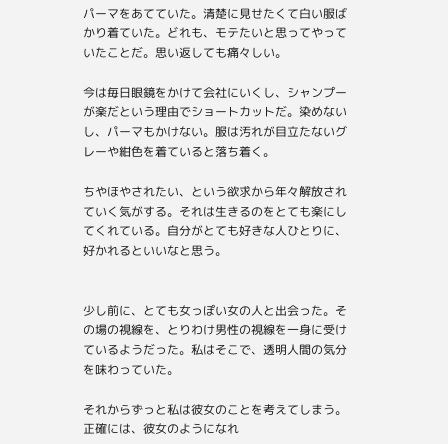パーマをあてていた。清楚に見せたくて白い服ばかり着ていた。どれも、モテたいと思ってやっていたことだ。思い返しても痛々しい。

今は毎日眼鏡をかけて会社にいくし、シャンプーが楽だという理由でショートカットだ。染めないし、パーマもかけない。服は汚れが目立たないグレーや紺色を着ていると落ち着く。

ちやほやされたい、という欲求から年々解放されていく気がする。それは生きるのをとても楽にしてくれている。自分がとても好きな人ひとりに、好かれるといいなと思う。


少し前に、とても女っぽい女の人と出会った。その場の視線を、とりわけ男性の視線を一身に受けているようだった。私はそこで、透明人間の気分を味わっていた。

それからずっと私は彼女のことを考えてしまう。正確には、彼女のようになれ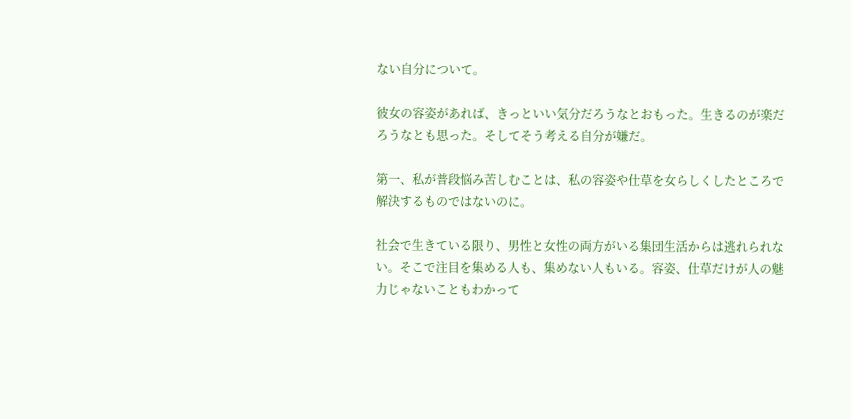ない自分について。

彼女の容姿があれば、きっといい気分だろうなとおもった。生きるのが楽だろうなとも思った。そしてそう考える自分が嫌だ。

第一、私が普段悩み苦しむことは、私の容姿や仕草を女らしくしたところで解決するものではないのに。

社会で生きている限り、男性と女性の両方がいる集団生活からは逃れられない。そこで注目を集める人も、集めない人もいる。容姿、仕草だけが人の魅力じゃないこともわかって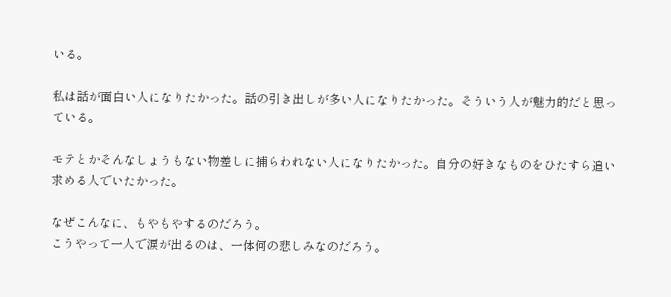いる。

私は話が面白い人になりたかった。話の引き出しが多い人になりたかった。そういう人が魅力的だと思っている。

モテとかそんなしょうもない物差しに捕らわれない人になりたかった。自分の好きなものをひたすら追い求める人でいたかった。

なぜこんなに、もやもやするのだろう。
こうやって一人で涙が出るのは、一体何の悲しみなのだろう。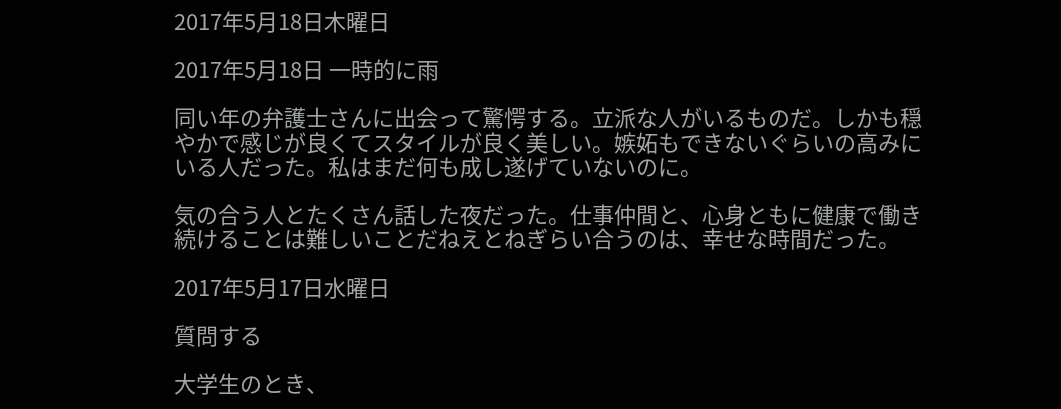2017年5月18日木曜日

2017年5月18日 一時的に雨

同い年の弁護士さんに出会って驚愕する。立派な人がいるものだ。しかも穏やかで感じが良くてスタイルが良く美しい。嫉妬もできないぐらいの高みにいる人だった。私はまだ何も成し遂げていないのに。

気の合う人とたくさん話した夜だった。仕事仲間と、心身ともに健康で働き続けることは難しいことだねえとねぎらい合うのは、幸せな時間だった。

2017年5月17日水曜日

質問する

大学生のとき、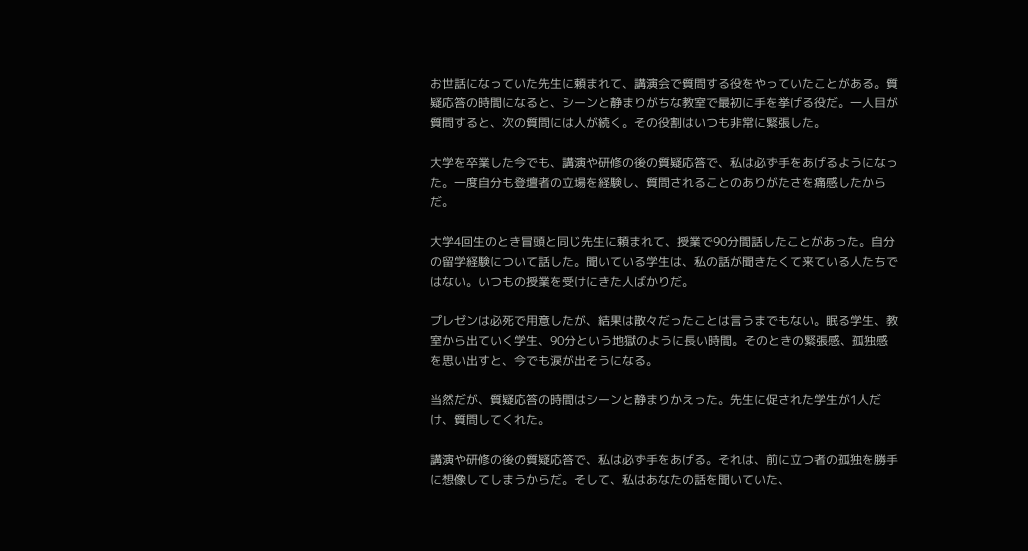お世話になっていた先生に頼まれて、講演会で質問する役をやっていたことがある。質疑応答の時間になると、シーンと静まりがちな教室で最初に手を挙げる役だ。一人目が質問すると、次の質問には人が続く。その役割はいつも非常に緊張した。

大学を卒業した今でも、講演や研修の後の質疑応答で、私は必ず手をあげるようになった。一度自分も登壇者の立場を経験し、質問されることのありがたさを痛感したからだ。

大学4回生のとき冒頭と同じ先生に頼まれて、授業で90分間話したことがあった。自分の留学経験について話した。聞いている学生は、私の話が聞きたくて来ている人たちではない。いつもの授業を受けにきた人ばかりだ。

プレゼンは必死で用意したが、結果は散々だったことは言うまでもない。眠る学生、教室から出ていく学生、90分という地獄のように長い時間。そのときの緊張感、孤独感を思い出すと、今でも涙が出そうになる。

当然だが、質疑応答の時間はシーンと静まりかえった。先生に促された学生が1人だけ、質問してくれた。

講演や研修の後の質疑応答で、私は必ず手をあげる。それは、前に立つ者の孤独を勝手に想像してしまうからだ。そして、私はあなたの話を聞いていた、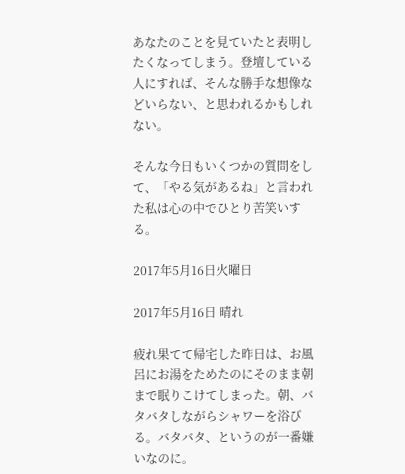あなたのことを見ていたと表明したくなってしまう。登壇している人にすれば、そんな勝手な想像などいらない、と思われるかもしれない。

そんな今日もいくつかの質問をして、「やる気があるね」と言われた私は心の中でひとり苦笑いする。

2017年5月16日火曜日

2017年5月16日 晴れ

疲れ果てて帰宅した昨日は、お風呂にお湯をためたのにそのまま朝まで眠りこけてしまった。朝、バタバタしながらシャワーを浴びる。バタバタ、というのが一番嫌いなのに。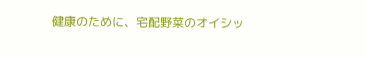健康のために、宅配野菜のオイシッ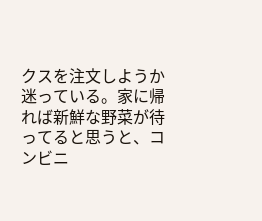クスを注文しようか迷っている。家に帰れば新鮮な野菜が待ってると思うと、コンビニ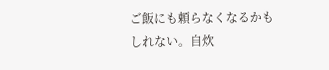ご飯にも頼らなくなるかもしれない。自炊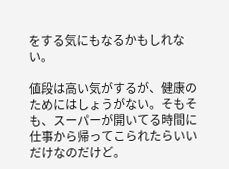をする気にもなるかもしれない。

値段は高い気がするが、健康のためにはしょうがない。そもそも、スーパーが開いてる時間に仕事から帰ってこられたらいいだけなのだけど。